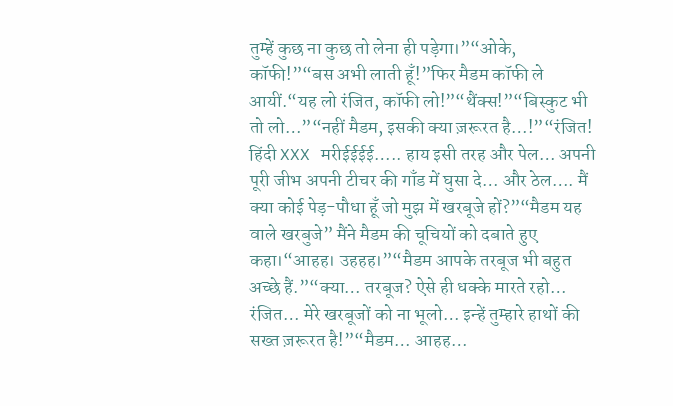तुम्हें कुछ ना कुछ तो लेना ही पड़ेगा।”“ओके, कॉफी!”“बस अभी लाती हूँ!”फिर मैडम कॉफी ले आयीं.“यह लो रंजित, कॉफी लो!”“थैंक्स!”“बिस्कुट भी तो लो…”“नहीं मैडम, इसकी क्या ज़रूरत है…!”“रंजित! हिंदी XXX मरीईईईई….. हाय इसी तरह और पेल… अपनी पूरी जीभ अपनी टीचर की गाँड में घुसा दे… और ठेल…. मैं क्या कोई पेड़-पौधा हूँ जो मुझ में खरबूजे हों?”“मैडम यह वाले खरबुजे” मैंने मैडम की चूचियों को दबाते हुए कहा।“आहह। उहहह।”“मैडम आपके तरबूज भी बहुत अच्छे हैं.”“क्या… तरबूज? ऐसे ही धक्के मारते रहो… रंजित… मेरे खरबूजों को ना भूलो… इन्हें तुम्हारे हाथों की सख्त ज़रूरत है!”“मैडम… आहह…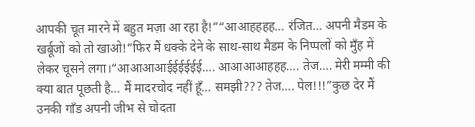आपकी चूत मारने में बहुत मज़ा आ रहा है!”“आआहहहह… रंजित… अपनी मैडम के खर्बूजों को तो खाओ!”फिर मैं धक्के देने के साथ-साथ मैडम के निप्पलों को मुँह में लेकर चूसने लगा।“आआआआईईईईईई…. आआआआहहह…. तेज…. मेरी मम्मी की क्या बात पूछती है… मैं मादरचोद नहीं हूँ… समझी??? तेज…. पेल!!!”कुछ देर मैं उनकी गाँड अपनी जीभ से चोदता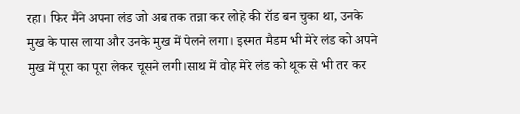रहा। फिर मैंने अपना लंड जो अब तक तन्ना कर लोहे की रॉड बन चुका था, उनके मुख के पास लाया और उनके मुख में पेलने लगा। इस्मत मैडम भी मेरे लंड को अपने मुख में पूरा का पूरा लेकर चूसने लगी।साथ में वोह मेरे लंड को थूक से भी तर कर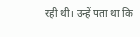रही थी। उन्हें पता था कि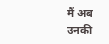मैं अब उनकी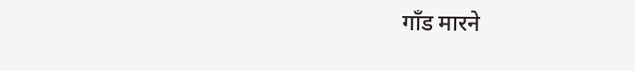गाँड मारने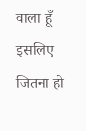वाला हूँ इसलिए जितना हो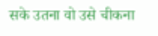सके उतना वो उसे चीकना